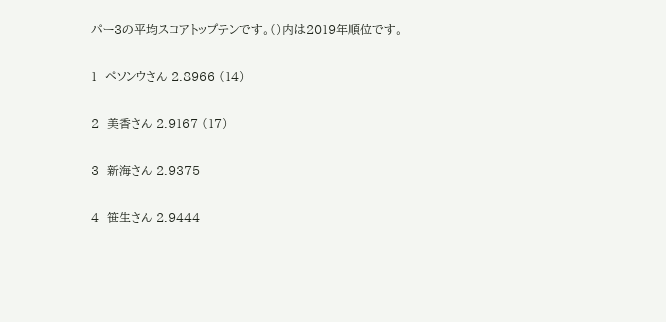パー3の平均スコアトップテンです。()内は2019年順位です。

1  ペソンウさん 2.8966 (14)

2  美香さん 2.9167 (17)

3  新海さん 2.9375

4  笹生さん 2.9444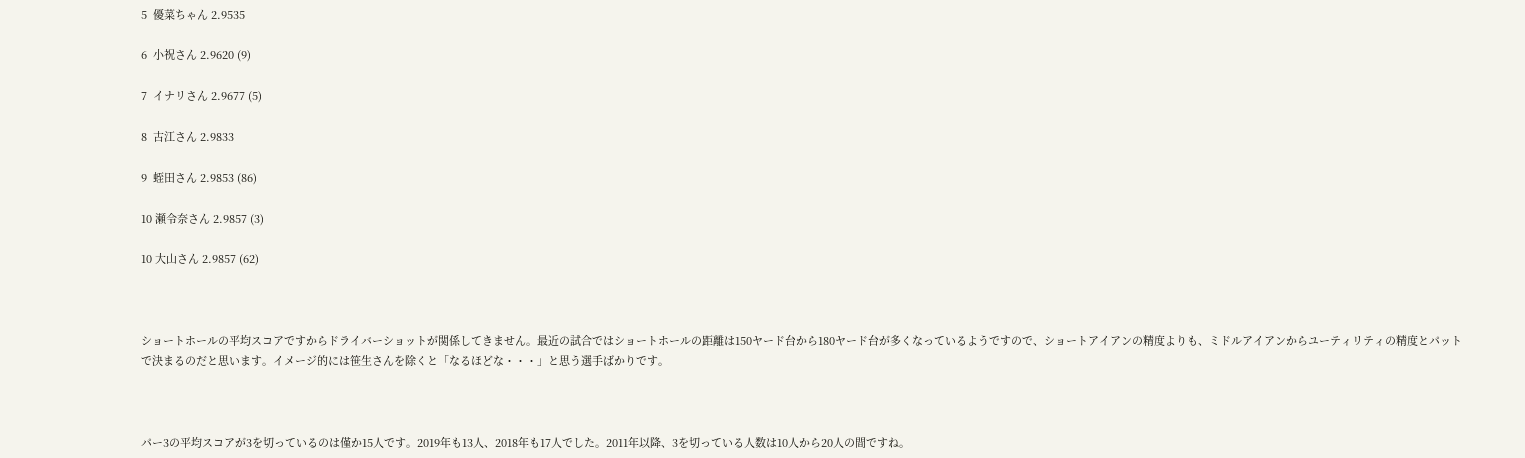5  優菜ちゃん 2.9535

6  小祝さん 2.9620 (9)

7  イナリさん 2.9677 (5)

8  古江さん 2.9833

9  蛭田さん 2.9853 (86)

10 瀬令奈さん 2.9857 (3)

10 大山さん 2.9857 (62)



ショートホールの平均スコアですからドライバーショットが関係してきません。最近の試合ではショートホールの距離は150ヤード台から180ヤード台が多くなっているようですので、ショートアイアンの精度よりも、ミドルアイアンからユーティリティの精度とパットで決まるのだと思います。イメージ的には笹生さんを除くと「なるほどな・・・」と思う選手ばかりです。



パー3の平均スコアが3を切っているのは僅か15人です。2019年も13人、2018年も17人でした。2011年以降、3を切っている人数は10人から20人の間ですね。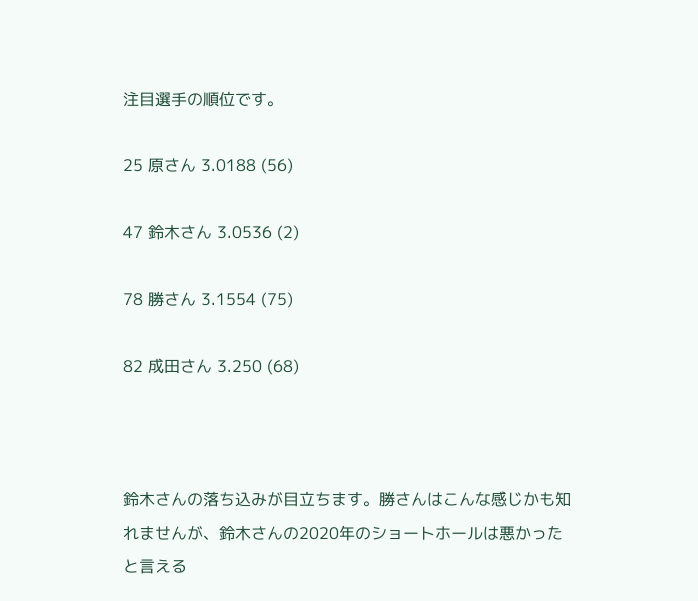注目選手の順位です。

25 原さん 3.0188 (56)

47 鈴木さん 3.0536 (2)

78 勝さん 3.1554 (75)

82 成田さん 3.250 (68)



鈴木さんの落ち込みが目立ちます。勝さんはこんな感じかも知れませんが、鈴木さんの2020年のショートホールは悪かったと言える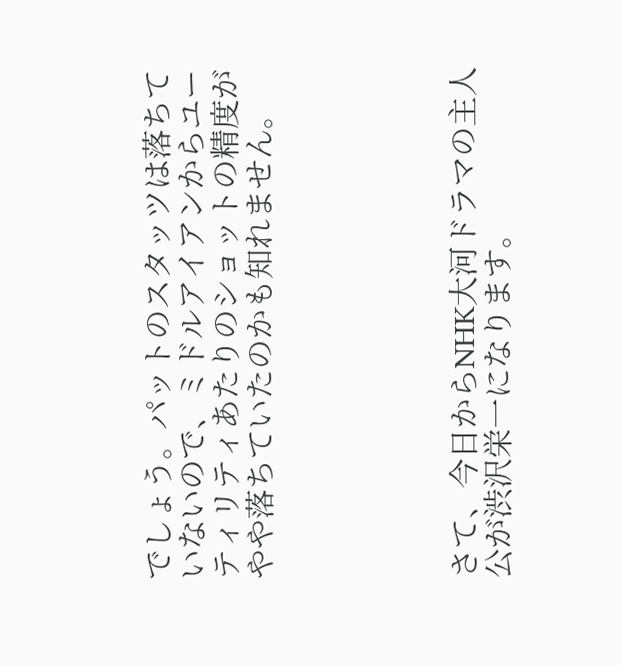でしょう。パットのスタッツは落ちていないので、ミドルアイアンからユーティリティあたりのショットの精度がやや落ちていたのかも知れません。





さて、今日からNHK大河ドラマの主人公が渋沢栄一になります。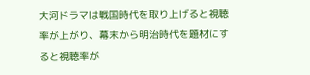大河ドラマは戦国時代を取り上げると視聴率が上がり、幕末から明治時代を題材にすると視聴率が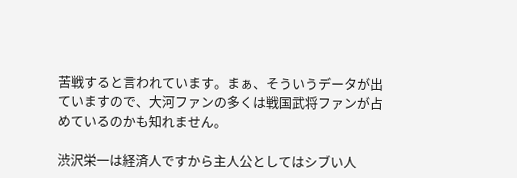苦戦すると言われています。まぁ、そういうデータが出ていますので、大河ファンの多くは戦国武将ファンが占めているのかも知れません。

渋沢栄一は経済人ですから主人公としてはシブい人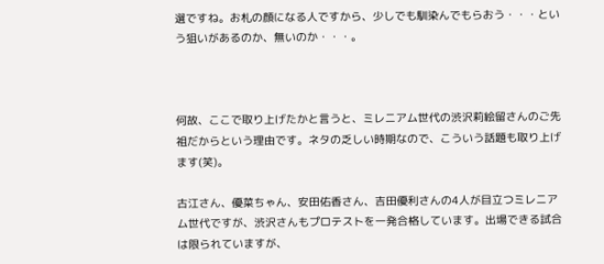選ですね。お札の顔になる人ですから、少しでも馴染んでもらおう・・・という狙いがあるのか、無いのか・・・。



何故、ここで取り上げたかと言うと、ミレニアム世代の渋沢莉絵留さんのご先祖だからという理由です。ネタの乏しい時期なので、こういう話題も取り上げます(笑)。

古江さん、優菜ちゃん、安田佑香さん、吉田優利さんの4人が目立つミレニアム世代ですが、渋沢さんもプロテストを一発合格しています。出場できる試合は限られていますが、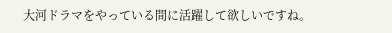大河ドラマをやっている間に活躍して欲しいですね。